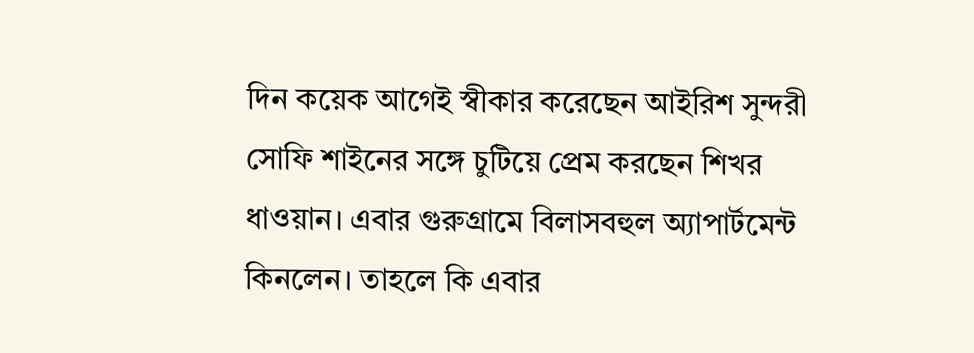দিন কয়েক আগেই স্বীকার করেছেন আইরিশ সুন্দরী সোফি শাইনের সঙ্গে চুটিয়ে প্রেম করছেন শিখর ধাওয়ান। এবার গুরুগ্রামে বিলাসবহুল অ্যাপার্টমেন্ট কিনলেন। তাহলে কি এবার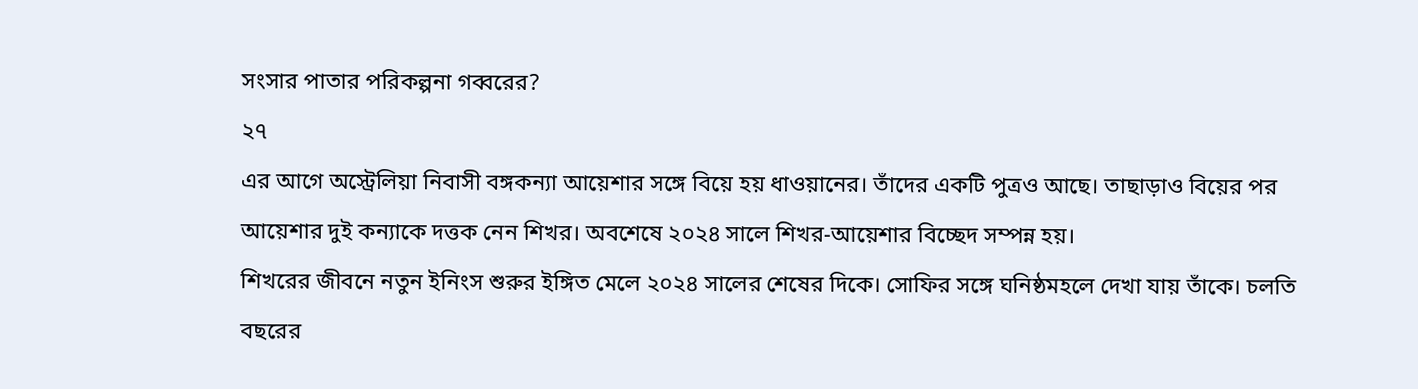সংসার পাতার পরিকল্পনা গব্বরের?
২৭
এর আগে অস্ট্রেলিয়া নিবাসী বঙ্গকন্যা আয়েশার সঙ্গে বিয়ে হয় ধাওয়ানের। তাঁদের একটি পুত্রও আছে। তাছাড়াও বিয়ের পর আয়েশার দুই কন্যাকে দত্তক নেন শিখর। অবশেষে ২০২৪ সালে শিখর-আয়েশার বিচ্ছেদ সম্পন্ন হয়।
শিখরের জীবনে নতুন ইনিংস শুরুর ইঙ্গিত মেলে ২০২৪ সালের শেষের দিকে। সোফির সঙ্গে ঘনিষ্ঠমহলে দেখা যায় তাঁকে। চলতি বছরের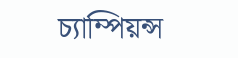চ্যাম্পিয়ন্স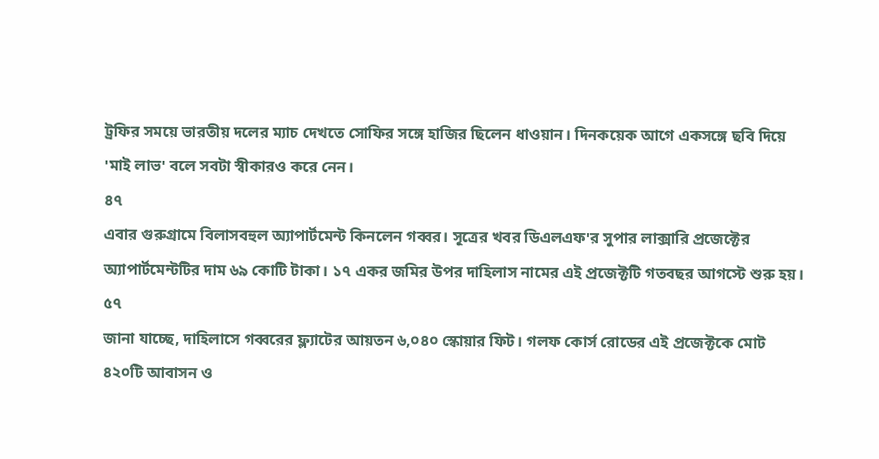ট্রফির সময়ে ভারতীয় দলের ম্যাচ দেখতে সোফির সঙ্গে হাজির ছিলেন ধাওয়ান। দিনকয়েক আগে একসঙ্গে ছবি দিয়ে 'মাই লাভ' বলে সবটা স্বীকারও করে নেন।
৪৭
এবার গুরুগ্রামে বিলাসবহুল অ্যাপার্টমেন্ট কিনলেন গব্বর। সূত্রের খবর ডিএলএফ'র সুপার লাক্সারি প্রজেক্টের অ্যাপার্টমেন্টটির দাম ৬৯ কোটি টাকা। ১৭ একর জমির উপর দাহিলাস নামের এই প্রজেক্টটি গতবছর আগস্টে শুরু হয়।
৫৭
জানা যাচ্ছে, দাহিলাসে গব্বরের ফ্ল্যাটের আয়তন ৬,০৪০ স্কোয়ার ফিট। গলফ কোর্স রোডের এই প্রজেক্টকে মোট ৪২০টি আবাসন ও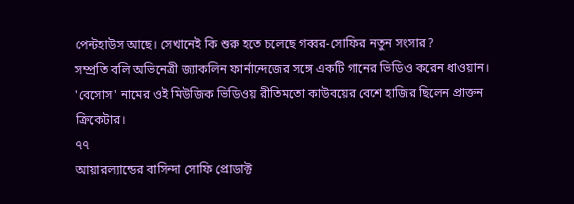পেন্টহাউস আছে। সেখানেই কি শুরু হতে চলেছে গব্বর-সোফির নতুন সংসার?
সম্প্রতি বলি অভিনেত্রী জ্যাকলিন ফার্নান্দেজের সঙ্গে একটি গানের ভিডিও করেন ধাওয়ান। 'বেসোস' নামের ওই মিউজিক ভিডিওয় রীতিমতো কাউবয়ের বেশে হাজির ছিলেন প্রাক্তন ক্রিকেটার।
৭৭
আয়ারল্যান্ডের বাসিন্দা সোফি প্রোডাক্ট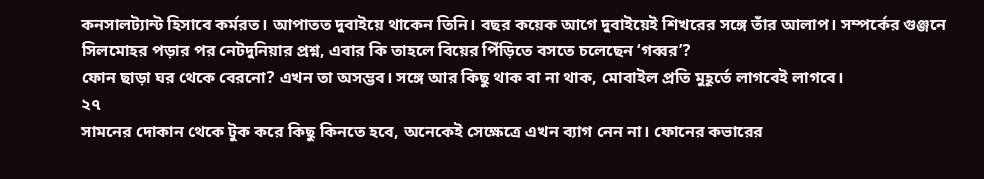কনসালট্যান্ট হিসাবে কর্মরত। আপাতত দুবাইয়ে থাকেন তিনি। বছর কয়েক আগে দুবাইয়েই শিখরের সঙ্গে তাঁর আলাপ। সম্পর্কের গুঞ্জনে সিলমোহর পড়ার পর নেটদুনিয়ার প্রশ্ন, এবার কি তাহলে বিয়ের পিঁড়িতে বসতে চলেছেন ‘গব্বর’?
ফোন ছাড়া ঘর থেকে বেরনো? এখন তা অসম্ভব। সঙ্গে আর কিছু থাক বা না থাক, মোবাইল প্রতি মুহূর্তে লাগবেই লাগবে।
২৭
সামনের দোকান থেকে টুক করে কিছু কিনতে হবে, অনেকেই সেক্ষেত্রে এখন ব্যাগ নেন না। ফোনের কভারের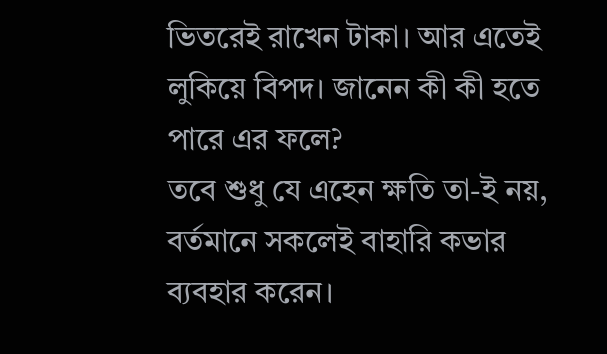ভিতরেই রাখেন টাকা। আর এতেই লুকিয়ে বিপদ। জানেন কী কী হতে পারে এর ফলে?
তবে শুধু যে এহেন ক্ষতি তা-ই নয়, বর্তমানে সকলেই বাহারি কভার ব্যবহার করেন।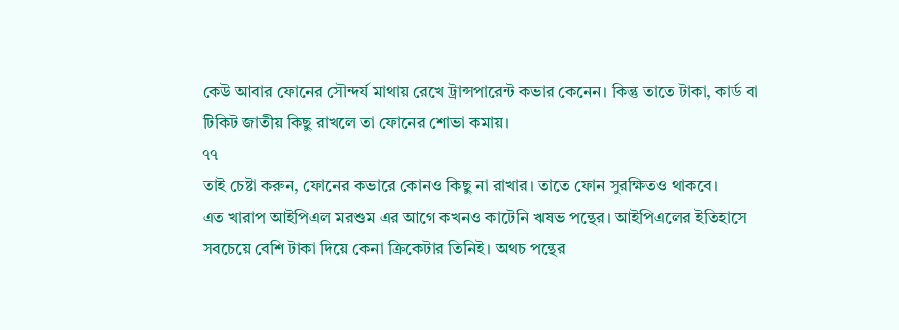কেউ আবার ফোনের সৌন্দর্য মাথায় রেখে ট্রান্সপারেন্ট কভার কেনেন। কিন্তু তাতে টাকা, কার্ড বা টিকিট জাতীয় কিছু রাখলে তা ফোনের শোভা কমায়।
৭৭
তাই চেষ্টা করুন, ফোনের কভারে কোনও কিছু না রাখার। তাতে ফোন সুরক্ষিতও থাকবে।
এত খারাপ আইপিএল মরশুম এর আগে কখনও কাটেনি ঋষভ পন্থের। আইপিএলের ইতিহাসে সবচেয়ে বেশি টাকা দিয়ে কেনা ক্রিকেটার তিনিই। অথচ পন্থের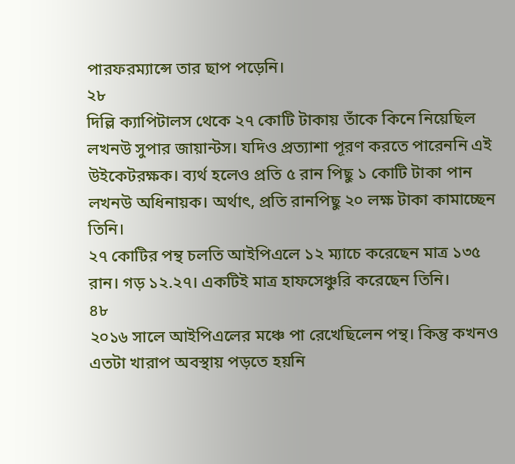পারফরম্যান্সে তার ছাপ পড়েনি।
২৮
দিল্লি ক্যাপিটালস থেকে ২৭ কোটি টাকায় তাঁকে কিনে নিয়েছিল লখনউ সুপার জায়ান্টস। যদিও প্রত্যাশা পূরণ করতে পারেননি এই উইকেটরক্ষক। ব্যর্থ হলেও প্রতি ৫ রান পিছু ১ কোটি টাকা পান লখনউ অধিনায়ক। অর্থাৎ, প্রতি রানপিছু ২০ লক্ষ টাকা কামাচ্ছেন তিনি।
২৭ কোটির পন্থ চলতি আইপিএলে ১২ ম্যাচে করেছেন মাত্র ১৩৫ রান। গড় ১২.২৭। একটিই মাত্র হাফসেঞ্চুরি করেছেন তিনি।
৪৮
২০১৬ সালে আইপিএলের মঞ্চে পা রেখেছিলেন পন্থ। কিন্তু কখনও এতটা খারাপ অবস্থায় পড়তে হয়নি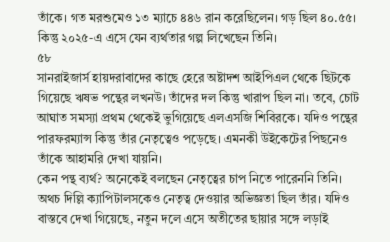তাঁকে। গত মরশুমেও ১৩ ম্যাচে ৪৪৬ রান করেছিলেন। গড় ছিল ৪০.৫৫। কিন্তু ২০২৫-এ এসে যেন ব্যর্থতার গল্প লিখেছেন তিনি।
৫৮
সানরাইজার্স হায়দরাবাদের কাছে হেরে অষ্টাদশ আইপিএল থেকে ছিটকে গিয়েছে ঋষভ পন্থের লখনউ। তাঁদের দল কিন্তু খারাপ ছিল না। তবে, চোট আঘাত সমস্যা প্রথম থেকেই ভুগিয়েছে এলএসজি শিবিরকে। যদিও পন্থের পারফরম্যান্স কিন্তু তাঁর নেতৃত্বেও পড়েছে। এমনকী উইকেটের পিছনেও তাঁকে আহামরি দেখা যায়নি।
কেন পন্থ ব্যর্থ? অনেকেই বলছেন নেতৃত্বের চাপ নিতে পারেননি তিনি। অথচ দিল্লি ক্যাপিটালসকেও নেতৃত্ব দেওয়ার অভিজ্ঞতা ছিল তাঁর। যদিও বাস্তবে দেখা গিয়েছে, নতুন দলে এসে অতীতের ছায়ার সঙ্গে লড়াই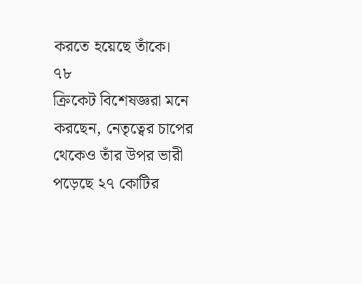করতে হয়েছে তাঁকে।
৭৮
ক্রিকেট বিশেষজ্ঞরা মনে করছেন, নেতৃত্বের চাপের থেকেও তাঁর উপর ভারী পড়েছে ২৭ কোটির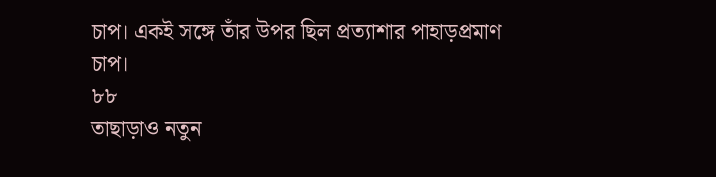চাপ। একই সঙ্গে তাঁর উপর ছিল প্রত্যাশার পাহাড়প্রমাণ চাপ।
৮৮
তাছাড়াও নতুন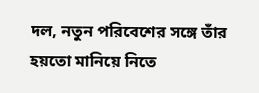দল, নতুন পরিবেশের সঙ্গে তাঁর হয়তো মানিয়ে নিতে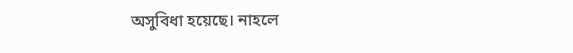অসুবিধা হয়েছে। নাহলে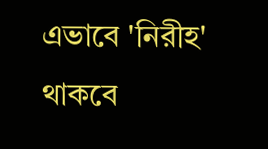এভাবে 'নিরীহ' থাকবে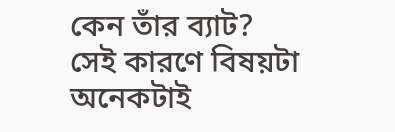কেন তাঁর ব্যাট? সেই কারণে বিষয়টা অনেকটাই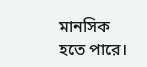মানসিক হতে পারে।